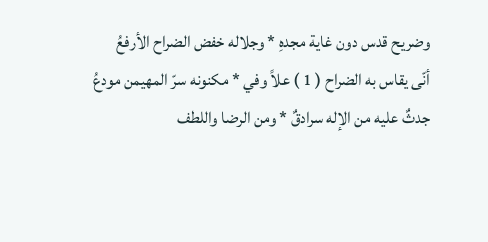وضريح قدس دون غاية مجدهِ * وجلاله خفض الضراح الأرفعُ
أنّى يقاس به الضراح ( 1 ) علاً وفي * مكنونه سرّ المهيمن مودعُ
جدثٌ عليه من الإله سرادقٌ * ومن الرضا واللطف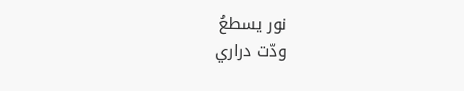نور يسطعُ
ودّت دراري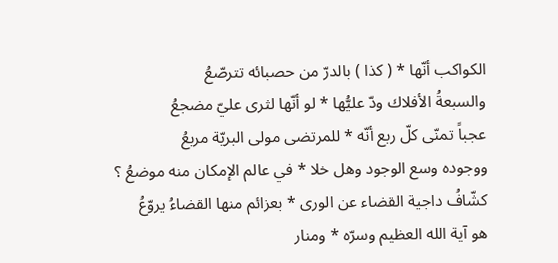الكواكب أنّها * ( كذا ) بالدرّ من حصبائه تترصّعُ
والسبعةُ الأفلاك ودّ عليُّها * لو أنّها لثرى عليّ مضجعُ
عجباً تمنّى كلّ ربع أنّه * للمرتضى مولى البريّة مربعُ
ووجوده وسع الوجود وهل خلا * في عالم الإمكان منه موضعُ ؟
كشّافُ داجية القضاء عن الورى * بعزائم منها القضاءُ يروّعُ
هو آية الله العظيم وسرّه * ومنار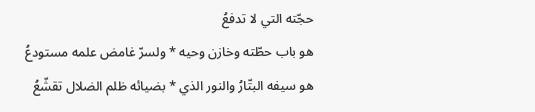حجّته التي لا تدفعُ
هو باب حطّته وخازن وحيه * ولسرّ غامض علمه مستودعُ
هو سيفه البتّارُ والنور الذي * بضيائه ظلم الضلال تقشّعُ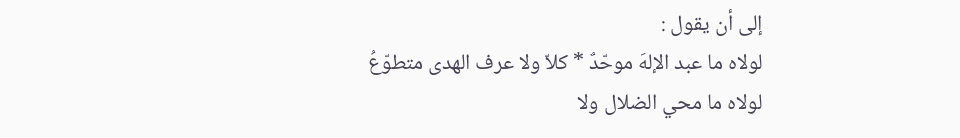إلى أن يقول :
لولاه ما عبد الإلهَ موحّدٌ * كلاّ ولا عرف الهدى متطوّعُ
لولاه ما محي الضلال ولا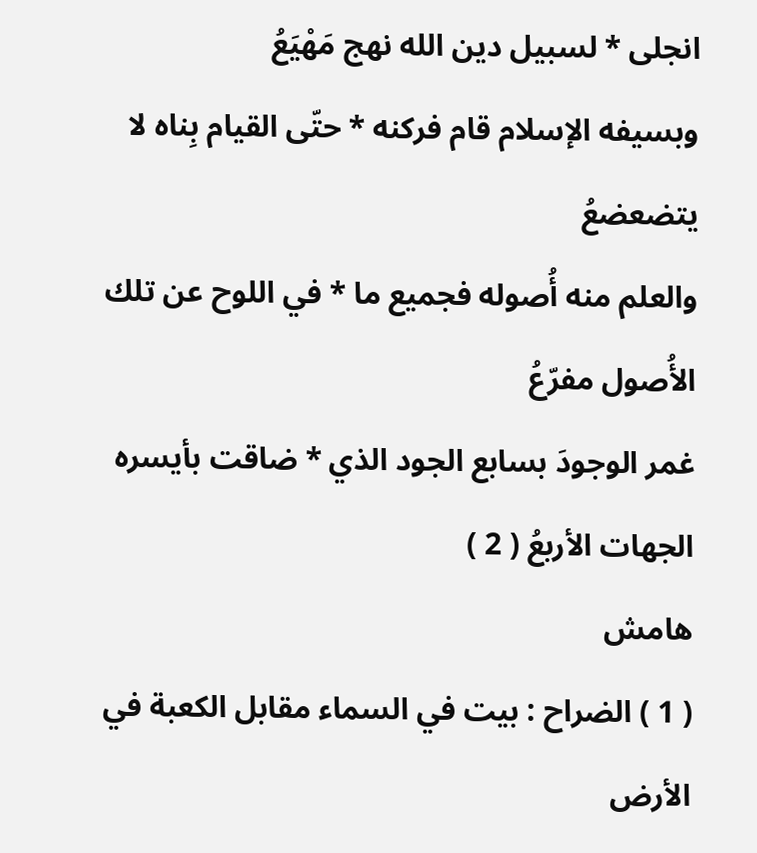انجلى * لسبيل دين الله نهج مَهْيَعُ
وبسيفه الإسلام قام فركنه * حتّى القيام بِناه لا يتضعضعُ
والعلم منه أُصوله فجميع ما * في اللوح عن تلك الأُصول مفرّعُ
غمر الوجودَ بسابع الجود الذي * ضاقت بأيسره الجهات الأربعُ ( 2 )
هامش
( 1 ) الضراح : بيت في السماء مقابل الكعبة في الأرض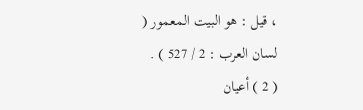، قيل : هو البيت المعمور ( لسان العرب : 2 / 527 ) .
( 2 ) أعيان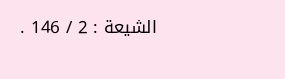الشيعة : 2 / 146 .